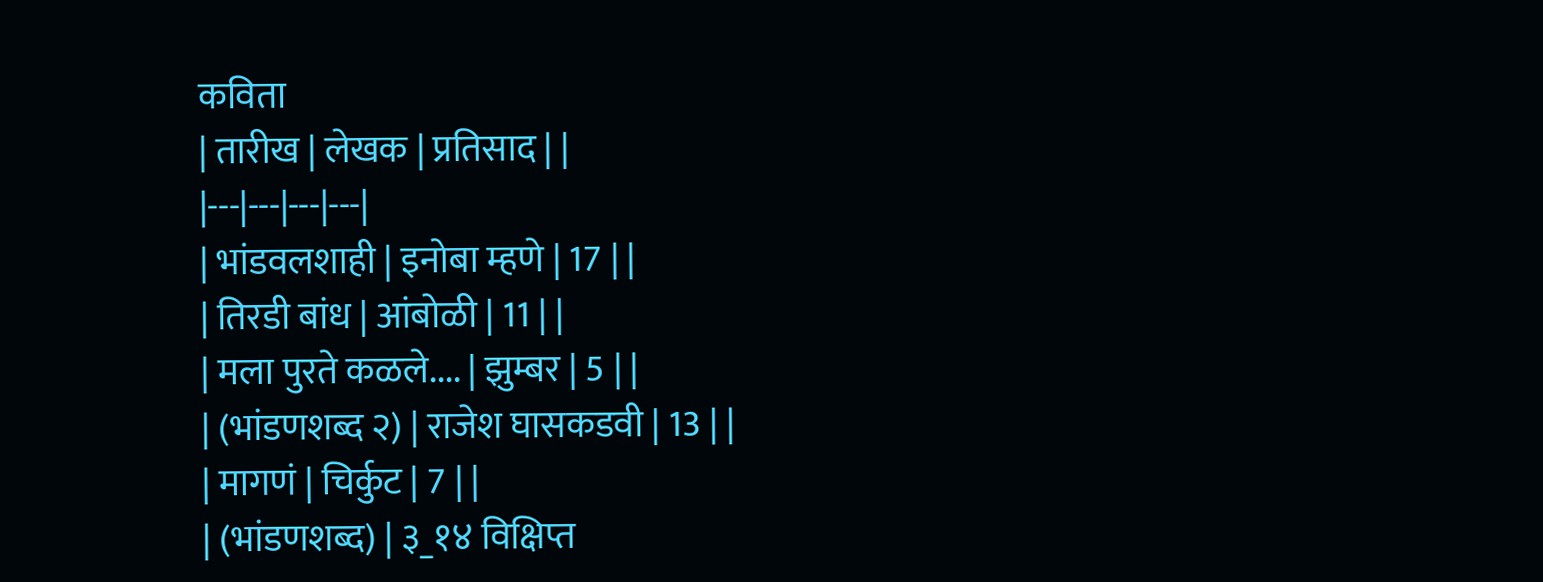कविता
| तारीख | लेखक | प्रतिसाद | |
|---|---|---|---|
| भांडवलशाही | इनोबा म्हणे | 17 | |
| तिरडी बांध | आंबोळी | 11 | |
| मला पुरते कळले.... | झुम्बर | 5 | |
| (भांडणशब्द २) | राजेश घासकडवी | 13 | |
| मागणं | चिर्कुट | 7 | |
| (भांडणशब्द) | ३_१४ विक्षिप्त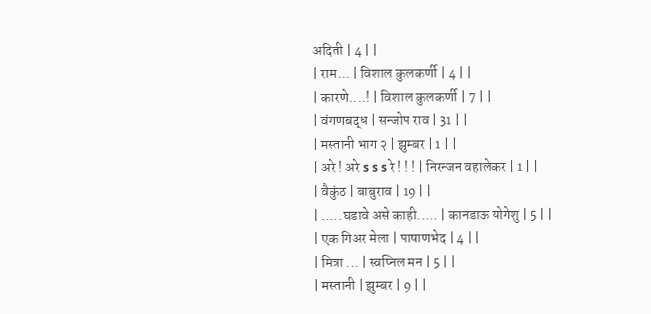अदिती | 4 | |
| राम... | विशाल कुलकर्णी | 4 | |
| कारणे....! | विशाल कुलकर्णी | 7 | |
| वंगणबद्ध | सन्जोप राव | 31 | |
| मस्तानी भाग २ | झुम्बर | 1 | |
| अरे ! अरे s s s रे ! ! ! | निरन्जन वहालेकर | 1 | |
| वैकुंठ | बाबुराव | 19 | |
| .....घडावे असे काही..... | कानडाऊ योगेशु | 5 | |
| एक गिअर मेला | पाषाणभेद | 4 | |
| मित्रा ... | स्वप्निल मन | 5 | |
| मस्तानी | झुम्बर | 9 | |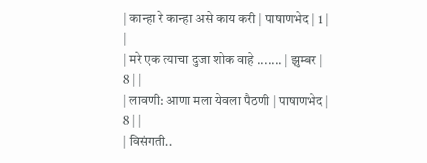| कान्हा रे कान्हा असे काय करी | पाषाणभेद | 1 | |
| मरे एक त्याचा दुजा शोक वाहे ....... | झुम्बर | 8 | |
| लावणी: आणा मला येवला पैठणी | पाषाणभेद | 8 | |
| विसंगती..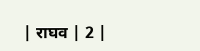| राघव | 2 |